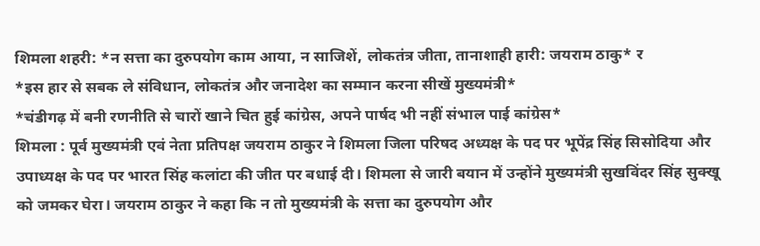शिमला शहरी: *न सत्ता का दुरुपयोग काम आया, न साजिशें, लोकतंत्र जीता, तानाशाही हारी: जयराम ठाकु* र
*इस हार से सबक ले संविधान, लोकतंत्र और जनादेश का सम्मान करना सीखें मुख्यमंत्री*
*चंडीगढ़ में बनी रणनीति से चारों खाने चित हुई कांग्रेस, अपने पार्षद भी नहीं संभाल पाई कांग्रेस*
शिमला : पूर्व मुख्यमंत्री एवं नेता प्रतिपक्ष जयराम ठाकुर ने शिमला जिला परिषद अध्यक्ष के पद पर भूपेंद्र सिंह सिसोदिया और उपाध्यक्ष के पद पर भारत सिंह कलांटा की जीत पर बधाई दी। शिमला से जारी बयान में उन्होंने मुख्यमंत्री सुखविंदर सिंह सुक्खू को जमकर घेरा। जयराम ठाकुर ने कहा कि न तो मुख्यमंत्री के सत्ता का दुरुपयोग और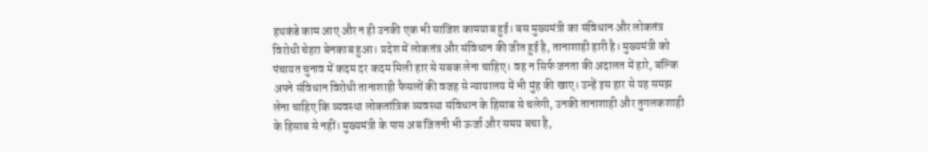हथकंडे काम आए और न ही उनकी एक भी साजिश कामयाब हुई। बस मुख्यमंत्री का संविधान और लोकतंत्र विरोधी चेहरा बेनकाब हुआ। प्रदेश में लोकतंत्र और संविधान की जीत हुई है, तानाशाही हारी है। मुख्यमंत्री को पंचायत चुनाव में कदम दर कदम मिली हार से सबक लेना चाहिए। वह न सिर्फ जनता की अदालत में हारे, बल्कि अपने संविधान विरोधी तानाशाही फैसलों की वजह से न्यायालय में भी मुंह की खाए। उन्हें इस हार से यह समझ लेना चाहिए कि व्यवस्था लोकतांत्रिक व्यवस्था संविधान के हिसाब से चलेगी, उनकी तानाशाही और तुगलकशाही के हिसाब से नहीं। मुख्यमंत्री के पास अब जितनी भी ऊर्जा और समय बचा है,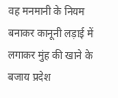वह मनमानी के नियम बनाकर कानूनी लड़ाई में लगाकर मुंह की खाने के बजाय प्रदेश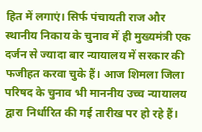हित में लगाएं। सिर्फ पंचायती राज और स्थानीय निकाय के चुनाव में ही मुख्यमंत्री एक दर्जन से ज्यादा बार न्यायालय में सरकार की फजीहत करवा चुके हैं। आज शिमला जिला परिषद के चुनाव भी माननीय उच्च न्यायालय द्वारा निर्धारित की गई तारीख पर हो रहे हैं।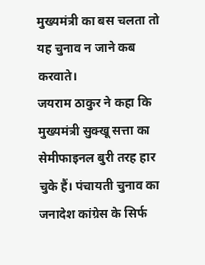मुख्यमंत्री का बस चलता तो यह चुनाव न जाने कब करवाते।
जयराम ठाकुर ने कहा कि मुख्यमंत्री सुक्खू सत्ता का सेमीफाइनल बुरी तरह हार चुके हैं। पंचायती चुनाव का जनादेश कांग्रेस के सिर्फ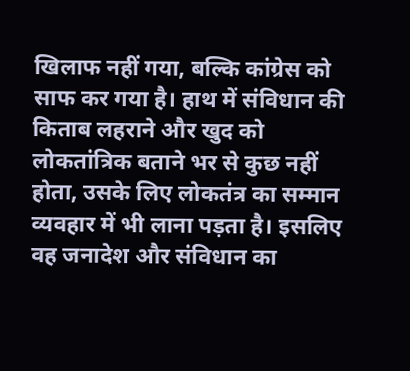खिलाफ नहीं गया, बल्कि कांग्रेस को साफ कर गया है। हाथ में संविधान की किताब लहराने और खुद को लोकतांत्रिक बताने भर से कुछ नहीं होता, उसके लिए लोकतंत्र का सम्मान व्यवहार में भी लाना पड़ता है। इसलिए वह जनादेश और संविधान का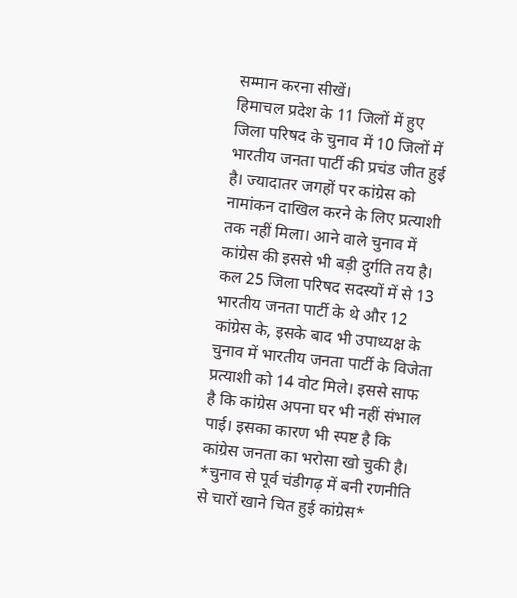सम्मान करना सीखें।
हिमाचल प्रदेश के 11 जिलों में हुए जिला परिषद के चुनाव में 10 जिलों में भारतीय जनता पार्टी की प्रचंड जीत हुई है। ज्यादातर जगहों पर कांग्रेस को नामांकन दाखिल करने के लिए प्रत्याशी तक नहीं मिला। आने वाले चुनाव में कांग्रेस की इससे भी बड़ी दुर्गति तय है। कल 25 जिला परिषद सदस्यों में से 13 भारतीय जनता पार्टी के थे और 12 कांग्रेस के, इसके बाद भी उपाध्यक्ष के चुनाव में भारतीय जनता पार्टी के विजेता प्रत्याशी को 14 वोट मिले। इससे साफ है कि कांग्रेस अपना घर भी नहीं संभाल पाई। इसका कारण भी स्पष्ट है कि कांग्रेस जनता का भरोसा खो चुकी है।
*चुनाव से पूर्व चंडीगढ़ में बनी रणनीति से चारों खाने चित हुई कांग्रेस*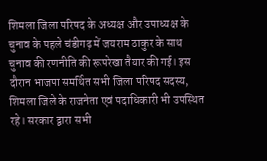शिमला जिला परिषद के अध्यक्ष और उपाध्यक्ष के चुनाव के पहले चंडीगढ़ में जयराम ठाकुर के साथ चुनाव की रणनीति की रूपरेखा तैयार की गई। इस दौरान भाजपा समर्थित सभी जिला परिषद सदस्य, शिमला जिले के राजनेता एवं पदाधिकारी भी उपस्थित रहे। सरकार द्वारा सभी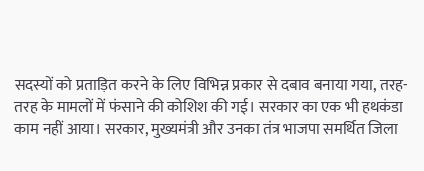सदस्यों को प्रताड़ित करने के लिए विभिन्न प्रकार से दबाव बनाया गया, तरह-तरह के मामलों में फंसाने की कोशिश की गई। सरकार का एक भी हथकंडा काम नहीं आया। सरकार, मुख्यमंत्री और उनका तंत्र भाजपा समर्थित जिला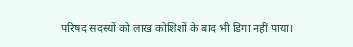परिषद सदस्यों को लाख कोशिशों के बाद भी डिगा नहीं पाया।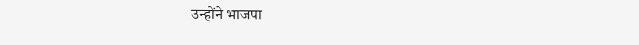उन्होंने भाजपा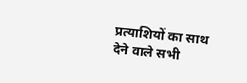प्रत्याशियों का साथ देने वाले सभी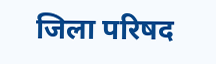जिला परिषद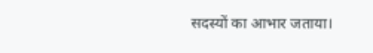सदस्यों का आभार जताया।